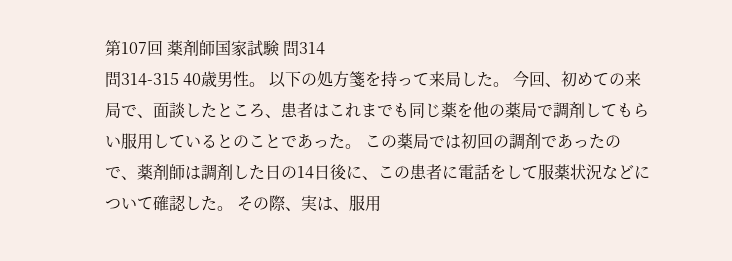第107回 薬剤師国家試験 問314
問314-315 40歳男性。 以下の処方箋を持って来局した。 今回、初めての来局で、面談したところ、患者はこれまでも同じ薬を他の薬局で調剤してもらい服用しているとのことであった。 この薬局では初回の調剤であったので、薬剤師は調剤した日の14日後に、この患者に電話をして服薬状況などについて確認した。 その際、実は、服用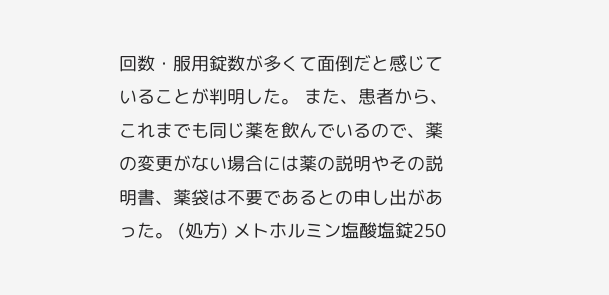回数・服用錠数が多くて面倒だと感じていることが判明した。 また、患者から、これまでも同じ薬を飲んでいるので、薬の変更がない場合には薬の説明やその説明書、薬袋は不要であるとの申し出があった。 (処方) メトホルミン塩酸塩錠250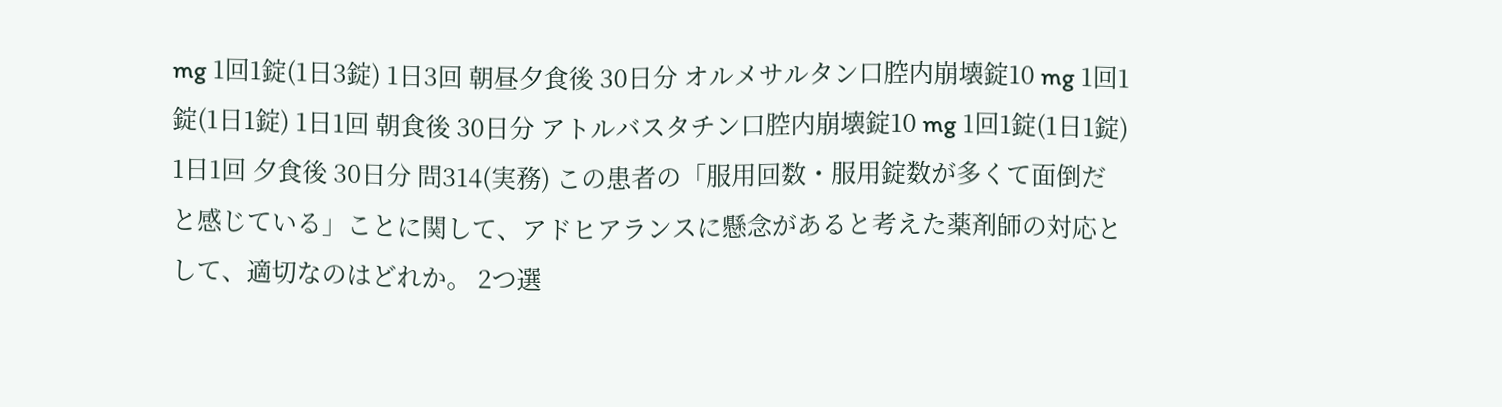mg 1回1錠(1日3錠) 1日3回 朝昼夕食後 30日分 オルメサルタン口腔内崩壊錠10 mg 1回1錠(1日1錠) 1日1回 朝食後 30日分 アトルバスタチン口腔内崩壊錠10 mg 1回1錠(1日1錠) 1日1回 夕食後 30日分 問314(実務) この患者の「服用回数・服用錠数が多くて面倒だと感じている」ことに関して、アドヒアランスに懸念があると考えた薬剤師の対応として、適切なのはどれか。 2つ選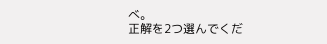べ。
正解を2つ選んでくだ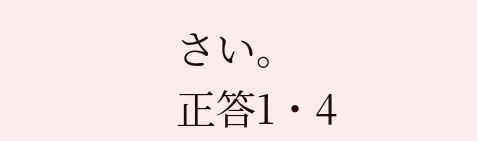さい。
正答1・4